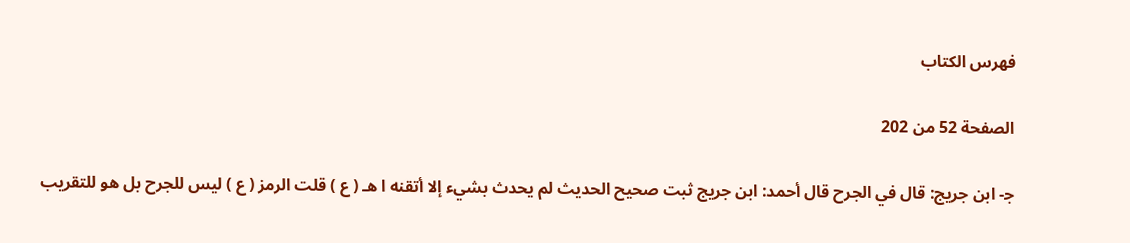فهرس الكتاب

الصفحة 52 من 202

ج‍- ابن جريج: قال في الجرح قال أحمد: ابن جريج ثبت صحيح الحديث لم يحدث بشيء إلا أتقنه ا هـ ( ع ) قلت الرمز ( ع ) ليس للجرح بل هو للتقريب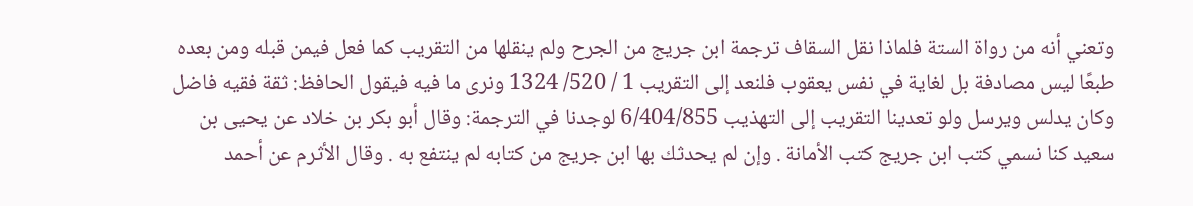وتعني أنه من رواة الستة فلماذا نقل السقاف ترجمة ابن جريج من الجرح ولم ينقلها من التقريب كما فعل فيمن قبله ومن بعده طبعًا ليس مصادفة بل لغاية في نفس يعقوب فلنعد إلى التقريب 1 / 520/ 1324 ونرى ما فيه فيقول الحافظ: ثقة فقيه فاضل وكان يدلس ويرسل ولو تعدينا التقريب إلى التهذيب 6/404/855 لوجدنا في الترجمة: وقال أبو بكر بن خلاد عن يحيى بن سعيد كنا نسمي كتب ابن جريج كتب الأمانة . وإن لم يحدثك بها ابن جريج من كتابه لم ينتفع به . وقال الأثرم عن أحمد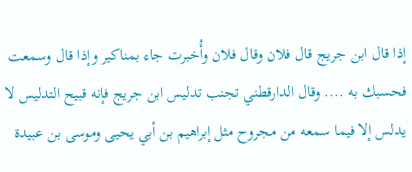إذا قال ابن جريج قال فلان وقال فلان وأُخبرت جاء بمناكير وإذا قال وسمعت فحسبك به .... وقال الدارقطني تجنب تدليس ابن جريج فإنه قبيح التدليس لا يدلس إلا فيما سمعه من مجروح مثل إبراهيم بن أبي يحيى وموسى بن عبيدة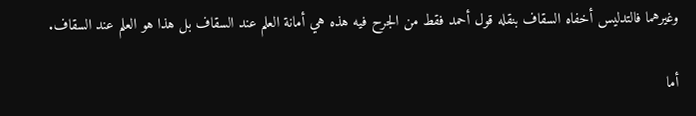وغيرهما فالتدليس أخفاه السقاف بنقله قول أحمد فقط من الجرح فيه هذه هي أمانة العلم عند السقاف بل هذا هو العلم عند السقاف.

أما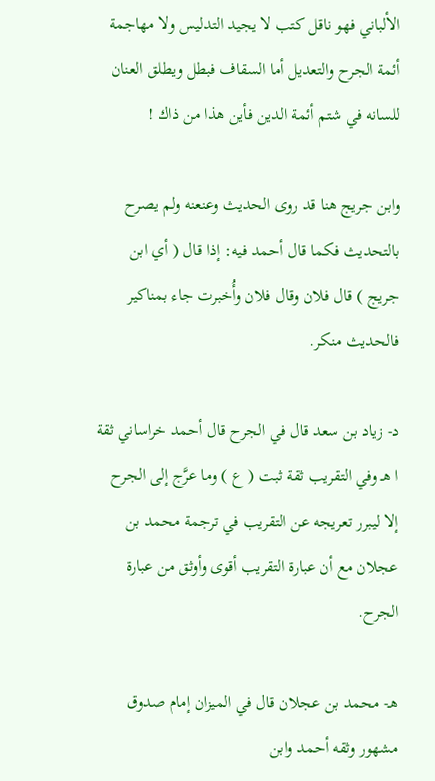الألباني فهو ناقل كتب لا يجيد التدليس ولا مهاجمة أئمة الجرح والتعديل أما السقاف فبطل ويطلق العنان للسانه في شتم أئمة الدين فأين هذا من ذاك !

وابن جريج هنا قد روى الحديث وعنعنه ولم يصرح بالتحديث فكما قال أحمد فيه: إذا قال ( أي ابن جريج ) قال فلان وقال فلان وأُخبرت جاء بمناكير فالحديث منكر.

د- زياد بن سعد قال في الجرح قال أحمد خراساني ثقة ا هـ وفي التقريب ثقة ثبت ( ع ) وما عرَّج إلى الجرح إلا ليبرر تعريجه عن التقريب في ترجمة محمد بن عجلان مع أن عبارة التقريب أقوى وأوثق من عبارة الجرح.

هـ‍- محمد بن عجلان قال في الميزان إمام صدوق مشهور وثقه أحمد وابن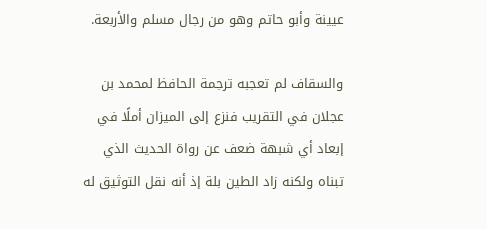عيينة وأبو حاتم وهو من رجال مسلم والأربعة.

والسقاف لم تعجبه ترجمة الحافظ لمحمد بن عجلان في التقريب فنزع إلى الميزان أملًا في إبعاد أي شبهة ضعف عن رواة الحديث الذي تبناه ولكنه زاد الطين بلة إذ أنه نقل التوثيق له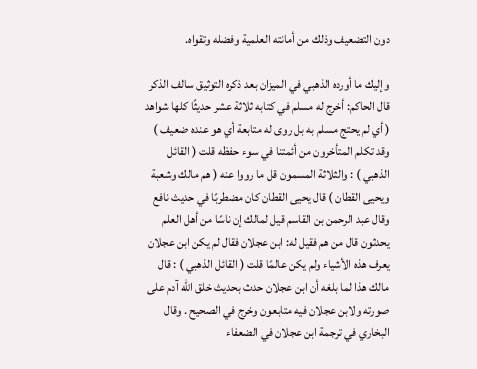دون التضعيف وذلك من أمانته العلمية وفضله وتقواه.

وإليك ما أورده الذهبي في الميزان بعد ذكره التوثيق سالف الذكر قال الحاكم: أخرج له مسلم في كتابه ثلاثة عشر حديثًا كلها شواهد ( أي لم يحتج مسلم به بل روى له متابعة أي هو عنده ضعيف ) وقد تكلم المتأخرون من أئمتنا في سوء حفظه قلت ( القائل الذهبي ) : والثلاثة المسمون قل ما رووا عنه ( هم مالك وشعبة ويحيى القطان ) قال يحيى القطان كان مضطربًا في حديث نافع وقال عبد الرحمن بن القاسم قيل لمالك إن ناسًا من أهل العلم يحدثون قال من هم فقيل له: ابن عجلان فقال لم يكن ابن عجلان يعرف هذه الأشياء ولم يكن عالمًا قلت ( القائل الذهبي ) : قال مالك هذا لما بلغه أن ابن عجلان حدث بحديث خلق الله آدم على صورته ولابن عجلان فيه متابعون وخرج في الصحيح . وقال البخاري في ترجمة ابن عجلان في الضعفاء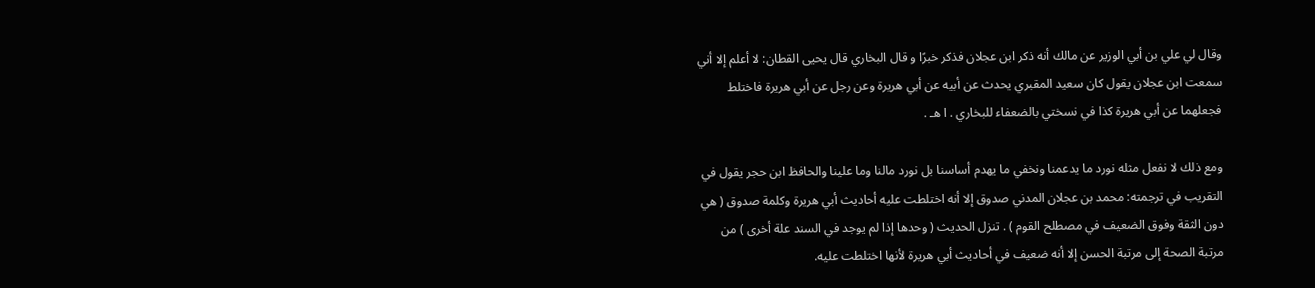وقال لي علي بن أبي الوزير عن مالك أنه ذكر ابن عجلان فذكر خبرًا و قال البخاري قال يحيى القطان: لا أعلم إلا أني سمعت ابن عجلان يقول كان سعيد المقبري يحدث عن أبيه عن أبي هريرة وعن رجل عن أبي هريرة فاختلط فجعلهما عن أبي هريرة كذا في نسختي بالضعفاء للبخاري . ا هـ .

ومع ذلك لا نفعل مثله نورد ما يدعمنا ونخفي ما يهدم أساسنا بل نورد مالنا وما علينا والحافظ ابن حجر يقول في التقريب في ترجمته: محمد بن عجلان المدني صدوق إلا أنه اختلطت عليه أحاديث أبي هريرة وكلمة صدوق ( هي دون الثقة وفوق الضعيف في مصطلح القوم ) . تنزل الحديث ( وحدها إذا لم يوجد في السند علة أخرى ) من مرتبة الصحة إلى مرتبة الحسن إلا أنه ضعيف في أحاديث أبي هريرة لأنها اختلطت عليه.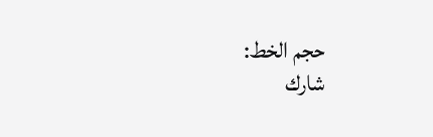حجم الخط:
شارك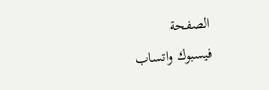الصفحة
فيسبوك واتساب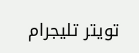تويتر تليجرام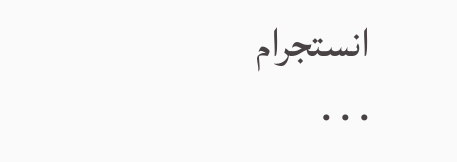انستجرام
. . .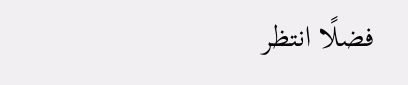فضلًا انتظر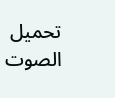تحميل الصوت